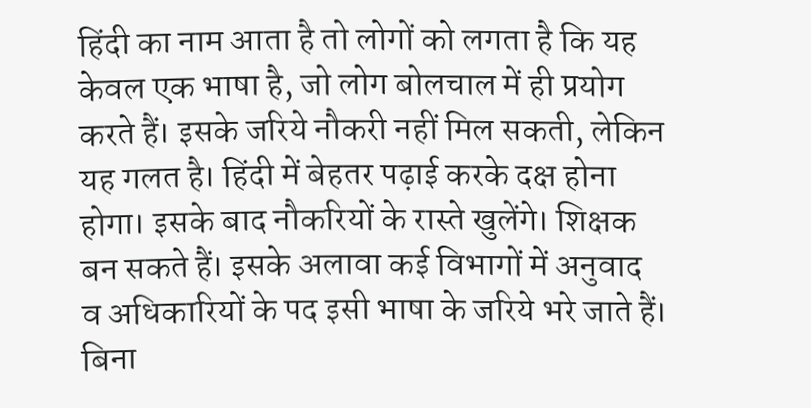हिंदी का नाम आता है तो लोगों को लगता है कि यह केवल एक भाषा है, जो लोग बोलचाल में ही प्रयोग करते हैं। इसके जरिये नौकरी नहीं मिल सकती, लेकिन यह गलत है। हिंदी में बेहतर पढ़ाई करके दक्ष होना होगा। इसके बाद नौकरियों के रास्ते खुलेंगे। शिक्षक बन सकते हैं। इसके अलावा कई विभागों में अनुवाद व अधिकारियों के पद इसी भाषा के जरिये भरे जाते हैं। बिना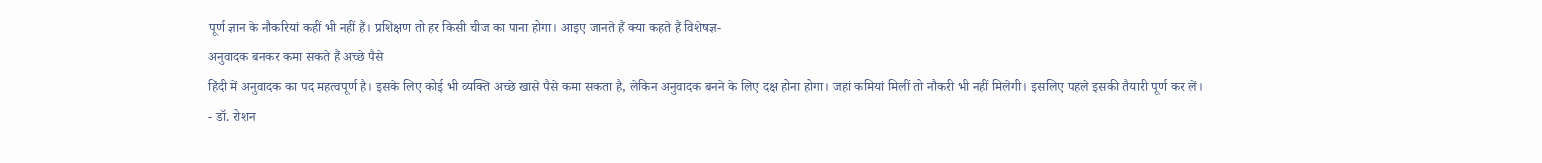पूर्ण ज्ञान के नौकरियां कहीं भी नहीं हैं। प्रशिक्षण तो हर किसी चीज का पाना होगा। आइए जानते हैं क्या कहते हैं विशेषज्ञ-
अनुवादक बनकर कमा सकते हैं अच्छे पैसे
हिंदी में अनुवादक का पद महत्वपूर्ण है। इसके लिए कोई भी व्यक्ति अच्छे खासे पैसे कमा सकता है, लेकिन अनुवादक बनने के लिए दक्ष होना होगा। जहां कमियां मिलीं तो नौकरी भी नहीं मिलेगी। इसलिए पहले इसकी तैयारी पूर्ण कर लें।
- डॉ. रोशन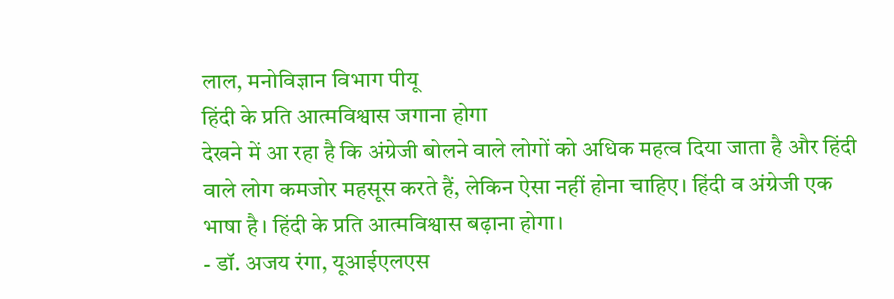लाल, मनोविज्ञान विभाग पीयू
हिंदी के प्रति आत्मविश्वास जगाना होगा
देखने में आ रहा है कि अंग्रेजी बोलने वाले लोगों को अधिक महत्व दिया जाता है और हिंदी वाले लोग कमजोर महसूस करते हैं, लेकिन ऐसा नहीं होना चाहिए। हिंदी व अंग्रेजी एक भाषा है। हिंदी के प्रति आत्मविश्वास बढ़ाना होगा।
- डॉ. अजय रंगा, यूआईएलएस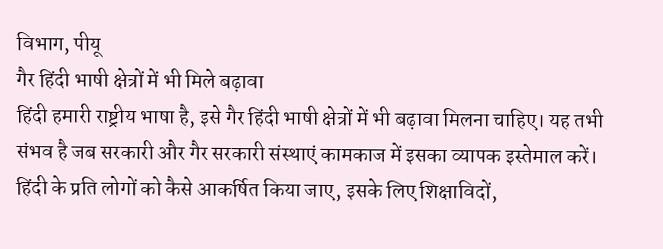विभाग, पीयू
गैर हिंदी भाषी क्षेत्रों में भी मिले बढ़ावा
हिंदी हमारी राष्ट्रीय भाषा है, इसे गैर हिंदी भाषी क्षेत्रों में भी बढ़ावा मिलना चाहिए। यह तभी संभव है जब सरकारी और गैर सरकारी संस्थाएं कामकाज में इसका व्यापक इस्तेमाल करें। हिंदी के प्रति लोगों को कैसे आकर्षित किया जाए, इसके लिए शिक्षाविदों,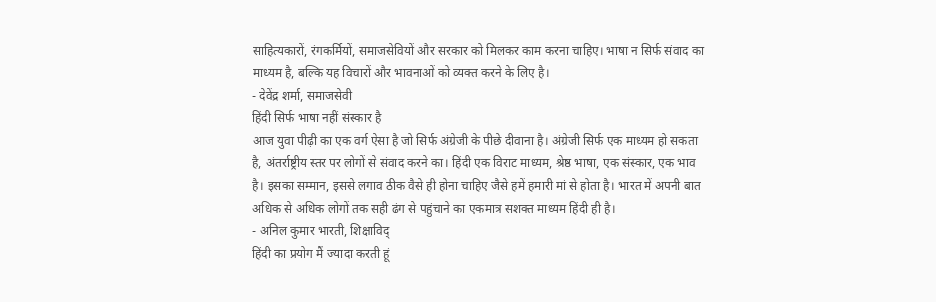साहित्यकारों, रंगकर्मियों, समाजसेवियों और सरकार को मिलकर काम करना चाहिए। भाषा न सिर्फ संवाद का माध्यम है, बल्कि यह विचारों और भावनाओं को व्यक्त करने के लिए है।
- देवेंद्र शर्मा, समाजसेवी
हिंदी सिर्फ भाषा नहीं संस्कार है
आज युवा पीढ़ी का एक वर्ग ऐसा है जो सिर्फ अंग्रेजी के पीछे दीवाना है। अंग्रेजी सिर्फ एक माध्यम हो सकता है, अंतर्राष्ट्रीय स्तर पर लोगों से संवाद करने का। हिंदी एक विराट माध्यम, श्रेष्ठ भाषा, एक संस्कार, एक भाव है। इसका सम्मान, इससे लगाव ठीक वैसे ही होना चाहिए जैसे हमें हमारी मां से होता है। भारत में अपनी बात अधिक से अधिक लोगों तक सही ढंग से पहुंचाने का एकमात्र सशक्त माध्यम हिंदी ही है।
- अनिल कुमार भारती, शिक्षाविद्
हिंदी का प्रयोग मैं ज्यादा करती हूं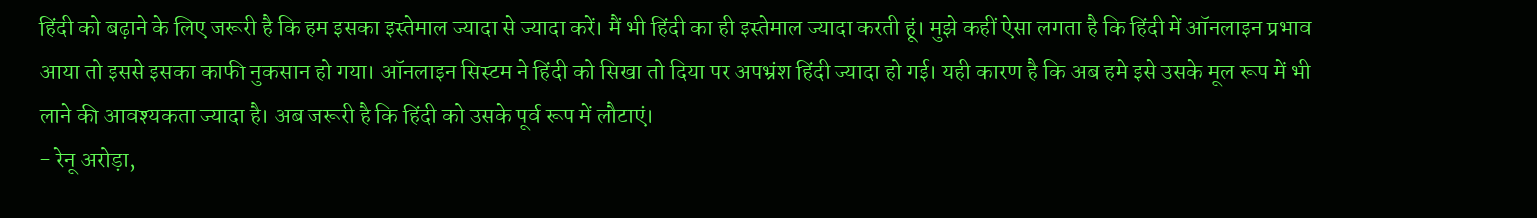हिंदी को बढ़ाने के लिए जरूरी है कि हम इसका इस्तेमाल ज्यादा से ज्यादा करें। मैं भी हिंदी का ही इस्तेमाल ज्यादा करती हूं। मुझे कहीं ऐसा लगता है कि हिंदी में ऑनलाइन प्रभाव आया तो इससे इसका काफी नुकसान हो गया। ऑनलाइन सिस्टम ने हिंदी को सिखा तो दिया पर अपभ्रंश हिंदी ज्यादा हो गई। यही कारण है कि अब हमे इसे उसके मूल रूप में भी लाने की आवश्यकता ज्यादा है। अब जरूरी है कि हिंदी को उसके पूर्व रूप में लौटाएं।
- रेनू अरोड़ा,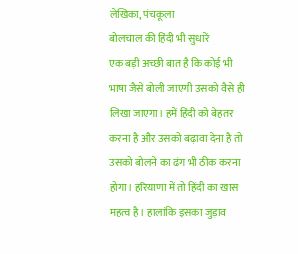लेखिका, पंचकूला
बोलचाल की हिंदी भी सुधारें
एक बड़ी अच्छी बात है कि कोई भी भाषा जैसे बोली जाएगी उसको वैसे ही लिखा जाएगा। हमें हिंदी को बेहतर करना है और उसको बढ़ावा देना है तो उसको बोलने का ढंग भी ठीक करना होगा। हरियाणा में तो हिंदी का खास महत्व है। हालांकि इसका जुड़ाव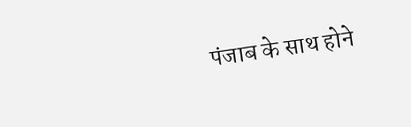पंजाब के साथ होने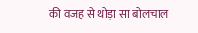की वजह से थोड़ा सा बोलचाल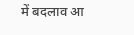में बदलाव आ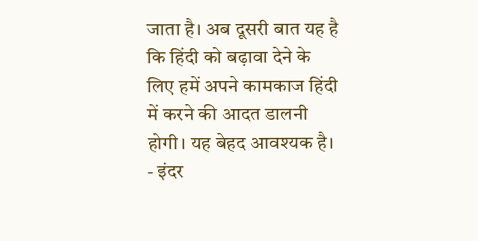जाता है। अब दूसरी बात यह है कि हिंदी को बढ़ावा देने के लिए हमें अपने कामकाज हिंदी में करने की आदत डालनी होगी। यह बेहद आवश्यक है।
- इंदर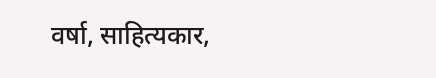वर्षा, साहित्यकार,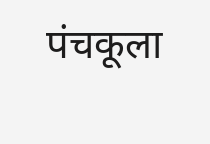पंचकूला